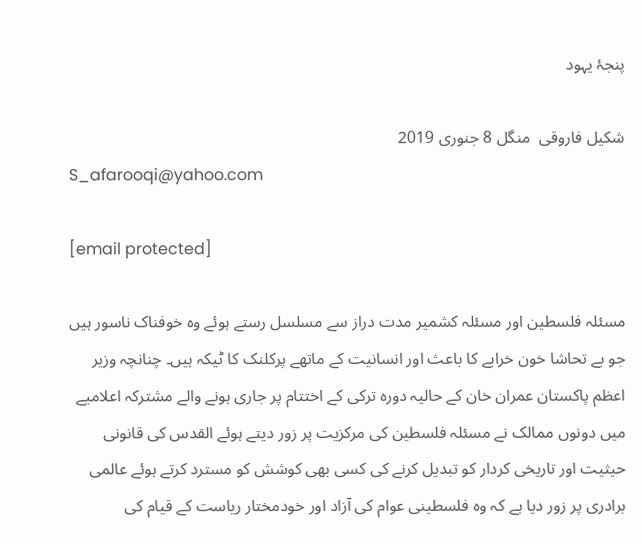پنجۂ یہود

شکیل فاروقی  منگل 8 جنوری 2019
S_afarooqi@yahoo.com

[email protected]

مسئلہ فلسطین اور مسئلہ کشمیر مدت دراز سے مسلسل رستے ہوئے وہ خوفناک ناسور ہیں جو بے تحاشا خون خرابے کا باعث اور انسانیت کے ماتھے پرکلنک کا ٹیکہ ہیں۔ چنانچہ وزیر اعظم پاکستان عمران خان کے حالیہ دورہ ترکی کے اختتام پر جاری ہونے والے مشترکہ اعلامیے میں دونوں ممالک نے مسئلہ فلسطین کی مرکزیت پر زور دیتے ہوئے القدس کی قانونی حیثیت اور تاریخی کردار کو تبدیل کرنے کی کسی بھی کوشش کو مسترد کرتے ہوئے عالمی برادری پر زور دیا ہے کہ وہ فلسطینی عوام کی آزاد اور خودمختار ریاست کے قیام کی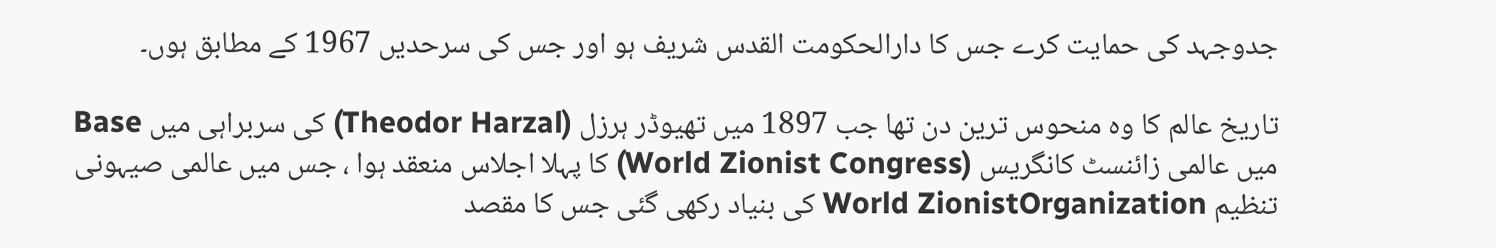جدوجہد کی حمایت کرے جس کا دارالحکومت القدس شریف ہو اور جس کی سرحدیں 1967 کے مطابق ہوں۔

تاریخ عالم کا وہ منحوس ترین دن تھا جب 1897 میں تھیوڈر ہرزل (Theodor Harzal) کی سربراہی میں Base میں عالمی زائنسٹ کانگریس (World Zionist Congress) کا پہلا اجلاس منعقد ہوا ، جس میں عالمی صیہونی تنظیم World ZionistOrganization کی بنیاد رکھی گئی جس کا مقصد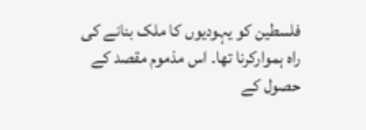فلسطین کو یہودیوں کا ملک بنانے کی راہ ہموارکرنا تھا۔ اس مذموم مقصد کے حصول کے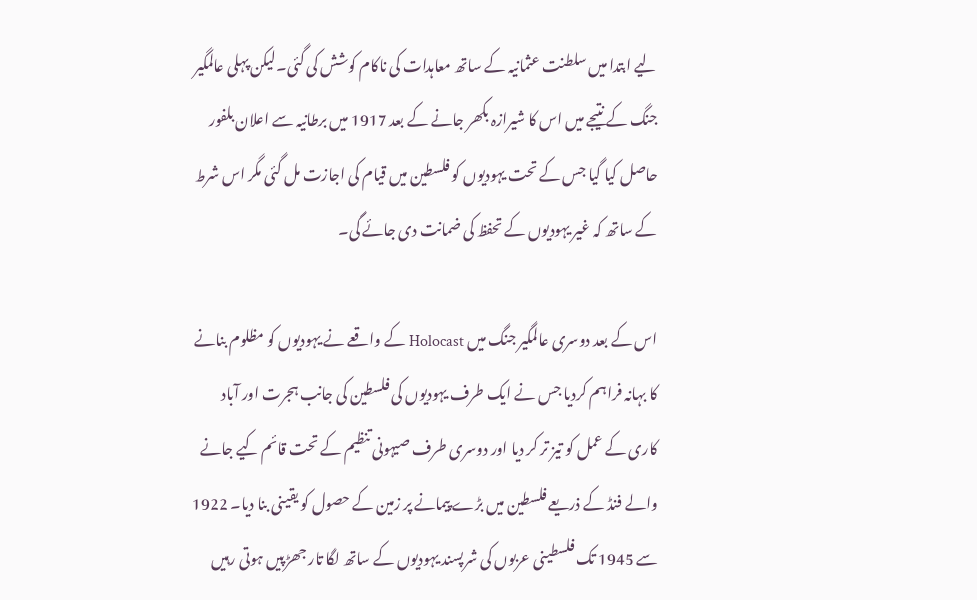لیے ابتدا میں سلطنت عثمانیہ کے ساتھ معاہدات کی ناکام کوشش کی گئی۔لیکن پہلی عالمگیر جنگ کے نتیجے میں اس کا شیرازہ بکھر جانے کے بعد 1917 میں برطانیہ سے اعلان بلفور حاصل کیا گیا جس کے تحت یہودیوں کو فلسطین میں قیام کی اجازت مل گئی مگر اس شرط کے ساتھ کہ غیر یہودیوں کے تحفظ کی ضمانت دی جائے گی۔

اس کے بعد دوسری عالمگیر جنگ میں Holocast کے واقعے نے یہودیوں کو مظلوم بنانے کا بہانہ فراہم کردیا جس نے ایک طرف یہودیوں کی فلسطین کی جانب ہجرت اور آباد کاری کے عمل کو تیز تر کر دیا اور دوسری طرف صیہونی تنظیم کے تحت قائم کیے جانے والے فنڈ کے ذریعے فلسطین میں بڑے پیمانے پر زمین کے حصول کو یقینی بنا دیا۔ 1922 سے 1945 تک فلسطینی عربوں کی شرپسند یہودیوں کے ساتھ لگا تار جھڑپیں ہوتی رہیں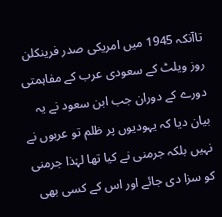تاآنکہ 1945 میں امریکی صدر فرینکلن روز ویلٹ کے سعودی عرب کے مفاہمتی دورے کے دوران جب ابن سعود نے یہ بیان دیا کہ یہودیوں پر ظلم تو عربوں نے نہیں بلکہ جرمنی نے کیا تھا لہٰذا جرمنی کو سزا دی جائے اور اس کے کسی بھی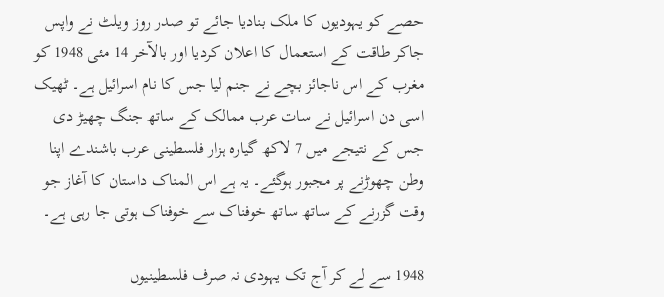حصے کو یہودیوں کا ملک بنادیا جائے تو صدر روز ویلٹ نے واپس جاکر طاقت کے استعمال کا اعلان کردیا اور بالآخر 14 مئی 1948 کو مغرب کے اس ناجائز بچے نے جنم لیا جس کا نام اسرائیل ہے۔ ٹھیک اسی دن اسرائیل نے سات عرب ممالک کے ساتھ جنگ چھیڑ دی جس کے نتیجے میں 7 لاکھ گیارہ ہزار فلسطینی عرب باشندے اپنا وطن چھوڑنے پر مجبور ہوگئے۔ یہ ہے اس المناک داستان کا آغاز جو وقت گزرنے کے ساتھ ساتھ خوفناک سے خوفناک ہوتی جا رہی ہے۔

1948 سے لے کر آج تک یہودی نہ صرف فلسطینیوں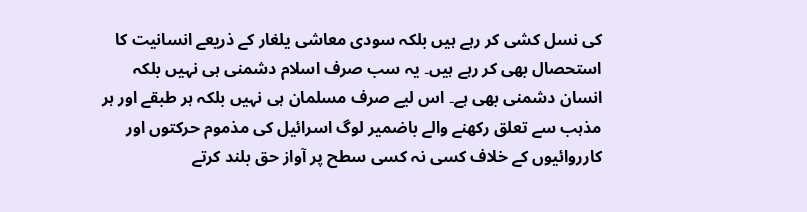کی نسل کشی کر رہے ہیں بلکہ سودی معاشی یلغار کے ذریعے انسانیت کا استحصال بھی کر رہے ہیں۔ یہ سب صرف اسلام دشمنی ہی نہیں بلکہ انسان دشمنی بھی ہے۔ اس لیے صرف مسلمان ہی نہیں بلکہ ہر طبقے اور ہر مذہب سے تعلق رکھنے والے باضمیر لوگ اسرائیل کی مذموم حرکتوں اور کارروائیوں کے خلاف کسی نہ کسی سطح پر آواز حق بلند کرتے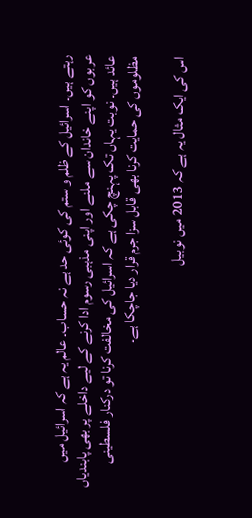رہتے ہیں۔ اسرائیل کے ظلم و ستم کی کوئی حد ہے نہ حساب۔ عالم یہ ہے کہ اسرائیل میں عربوں کو اپنے خاندان سے ملنے اور اپنی مذہبی رسوم ادا کرنے کے لیے داخلے پر بھی پابندیاں عائد ہیں۔ نوبت یہاں تک پہنچ چکی ہے کہ اسرائیل کی مخالفت کرنا تو درکنار فلسطینی مظلوموں کی حمایت کرنا بھی قابل سزا جرم قرار دیا جاچکا ہے۔

اس کی ایک مثال یہ ہے کہ 2013 میں نوبیل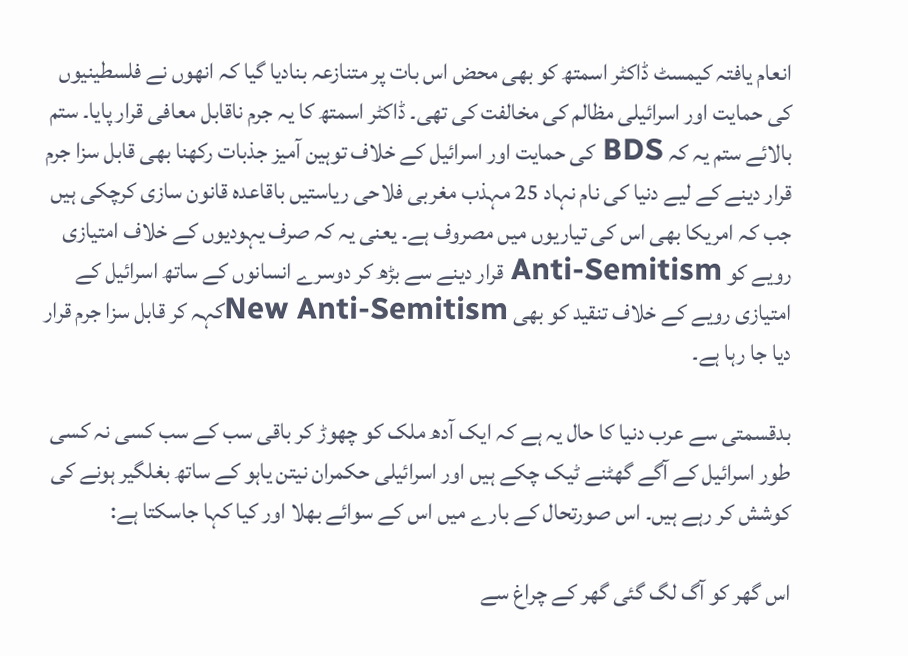انعام یافتہ کیمسٹ ڈاکٹر اسمتھ کو بھی محض اس بات پر متنازعہ بنادیا گیا کہ انھوں نے فلسطینیوں کی حمایت اور اسرائیلی مظالم کی مخالفت کی تھی۔ ڈاکٹر اسمتھ کا یہ جرم ناقابل معافی قرار پایا۔ ستم بالائے ستم یہ کہ BDS کی حمایت اور اسرائیل کے خلاف توہین آمیز جذبات رکھنا بھی قابل سزا جرم قرار دینے کے لیے دنیا کی نام نہاد 25 مہذب مغربی فلاحی ریاستیں باقاعدہ قانون سازی کرچکی ہیں جب کہ امریکا بھی اس کی تیاریوں میں مصروف ہے۔ یعنی یہ کہ صرف یہودیوں کے خلاف امتیازی رویے کو Anti-Semitism قرار دینے سے بڑھ کر دوسرے انسانوں کے ساتھ اسرائیل کے امتیازی رویے کے خلاف تنقید کو بھی New Anti-Semitismکہہ کر قابل سزا جرم قرار دیا جا رہا ہے۔

بدقسمتی سے عرب دنیا کا حال یہ ہے کہ ایک آدھ ملک کو چھوڑ کر باقی سب کے سب کسی نہ کسی طور اسرائیل کے آگے گھٹنے ٹیک چکے ہیں اور اسرائیلی حکمران نیتن یاہو کے ساتھ بغلگیر ہونے کی کوشش کر رہے ہیں۔ اس صورتحال کے بارے میں اس کے سوائے بھلا اور کیا کہا جاسکتا ہے:

اس گھر کو آگ لگ گئی گھر کے چراغ سے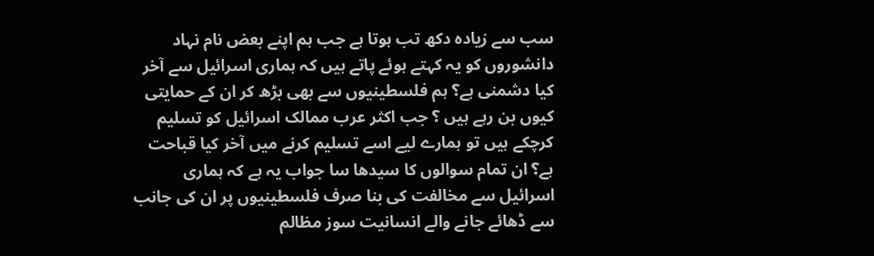سب سے زیادہ دکھ تب ہوتا ہے جب ہم اپنے بعض نام نہاد دانشوروں کو یہ کہتے ہوئے پاتے ہیں کہ ہماری اسرائیل سے آخر کیا دشمنی ہے؟ ہم فلسطینیوں سے بھی بڑھ کر ان کے حمایتی کیوں بن رہے ہیں ؟ جب اکثر عرب ممالک اسرائیل کو تسلیم کرچکے ہیں تو ہمارے لیے اسے تسلیم کرنے میں آخر کیا قباحت ہے؟ ان تمام سوالوں کا سیدھا سا جواب یہ ہے کہ ہماری اسرائیل سے مخالفت کی بنا صرف فلسطینیوں پر ان کی جانب سے ڈھائے جانے والے انسانیت سوز مظالم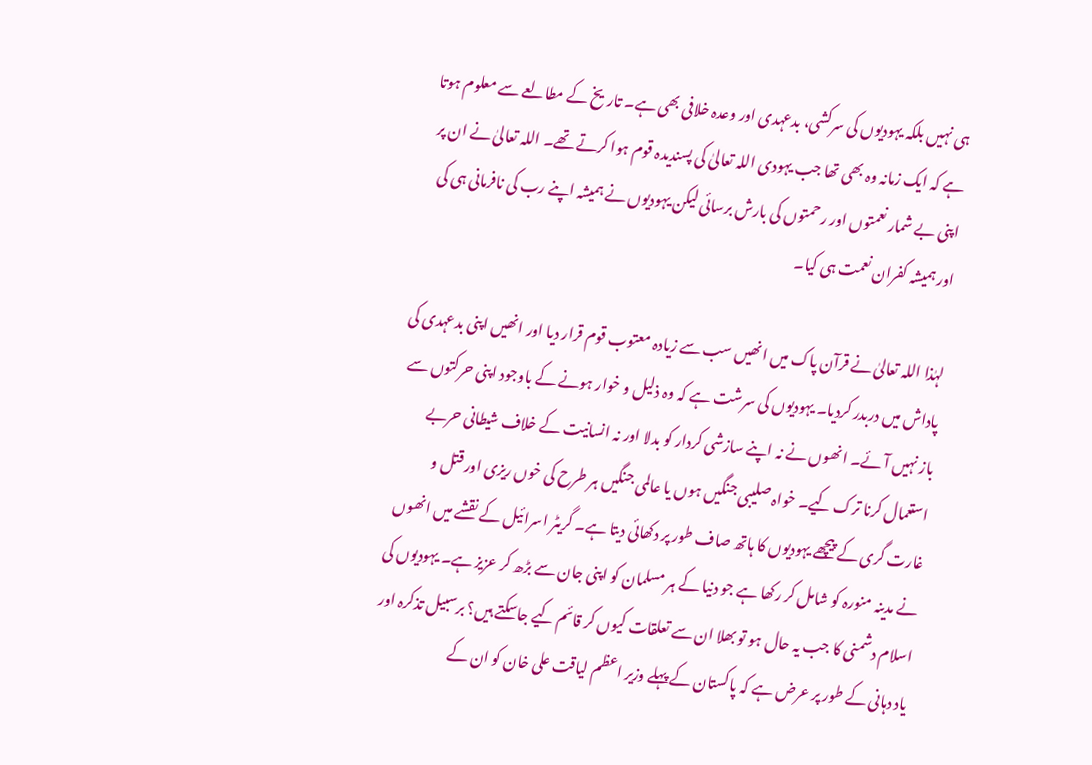ہی نہیں بلکہ یہودیوں کی سرکشی، بدعہدی اور وعدہ خلافی بھی ہے۔ تاریخ کے مطالعے سے معلوم ہوتا ہے کہ ایک زمانہ وہ بھی تھا جب یہودی اللہ تعالیٰ کی پسندیدہ قوم ہوا کرتے تھے۔ اللہ تعالیٰ نے ان پر اپنی بے شمار نعمتوں اور رحمتوں کی بارش برسائی لیکن یہودیوں نے ہمیشہ اپنے رب کی نافرمانی ہی کی اور ہمیشہ کفران نعمت ہی کیا۔

لہٰذا اللہ تعالیٰ نے قرآن پاک میں انھیں سب سے زیادہ معتوب قوم قرار دیا اور انھیں اپنی بدعہدی کی پاداش میں دربدر کردیا۔ یہودیوں کی سرشت ہے کہ وہ ذلیل و خوار ہونے کے باوجود اپنی حرکتوں سے باز نہیں آئے۔ انھوں نے نہ اپنے سازشی کردار کو بدلا اور نہ انسانیت کے خلاف شیطانی حربے استعمال کرنا ترک کیے۔ خواہ صلیبی جنگیں ہوں یا عالمی جنگیں ہر طرح کی خوں ریزی اور قتل و غارت گری کے پیچھے یہودیوں کا ہاتھ صاف طور پر دکھائی دیتا ہے۔ گریٹر اسرائیل کے نقشے میں انھوں نے مدینہ منورہ کو شامل کر رکھا ہے جو دنیا کے ہر مسلمان کو اپنی جان سے بڑھ کر عزیز ہے۔ یہودیوں کی اسلام دشمنی کا جب یہ حال ہو تو بھلا ان سے تعلقات کیوں کر قائم کیے جاسکتے ہیں؟ برسبیل تذکرہ اور یاد دہانی کے طور پر عرض ہے کہ پاکستان کے پہلے وزیر اعظم لیاقت علی خان کو ان کے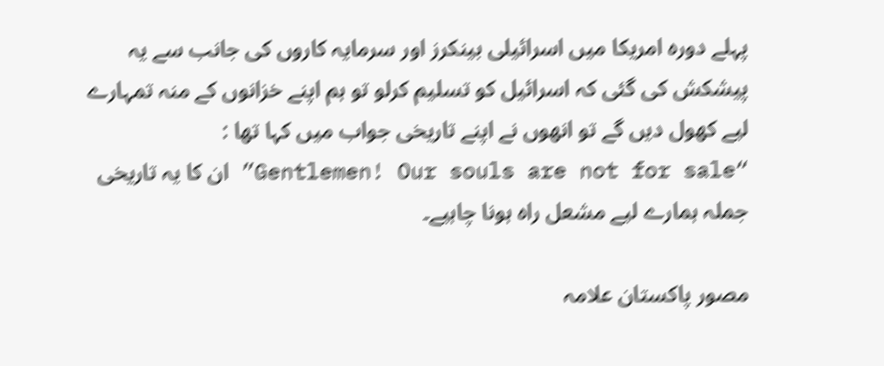پہلے دورہ امریکا میں اسرائیلی بینکرز اور سرمایہ کاروں کی جانب سے یہ پیشکش کی گئی کہ اسرائیل کو تسلیم کرلو تو ہم اپنے خزانوں کے منہ تمہارے لیے کھول دیں گے تو انھوں نے اپنے تاریخی جواب میں کہا تھا : “Gentlemen! Our souls are not for sale” ان کا یہ تاریخی جملہ ہمارے لیے مشعل راہ ہونا چاہیے۔

مصور پاکستان علامہ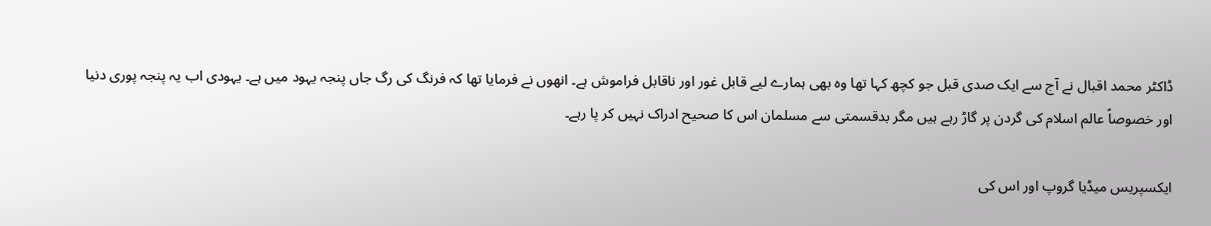ڈاکٹر محمد اقبال نے آج سے ایک صدی قبل جو کچھ کہا تھا وہ بھی ہمارے لیے قابل غور اور ناقابل فراموش ہے۔ انھوں نے فرمایا تھا کہ فرنگ کی رگ جاں پنجہ یہود میں ہے۔ یہودی اب یہ پنجہ پوری دنیا اور خصوصاً عالم اسلام کی گردن پر گاڑ رہے ہیں مگر بدقسمتی سے مسلمان اس کا صحیح ادراک نہیں کر پا رہے۔

ایکسپریس میڈیا گروپ اور اس کی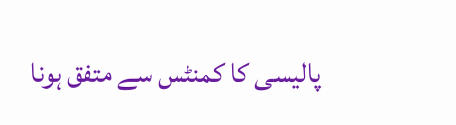پالیسی کا کمنٹس سے متفق ہونا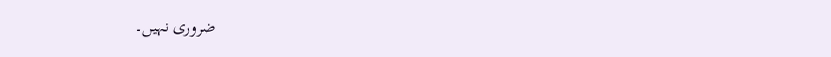ضروری نہیں۔